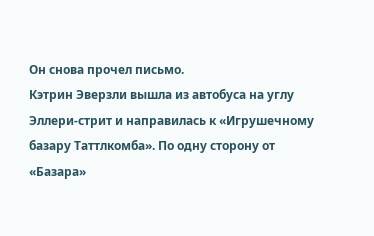Он снова прочел письмо.
Кэтрин Эверзли вышла из автобуса на углу Эллери-стрит и направилась к «Игрушечному базару Таттлкомба». По одну сторону от «Базара»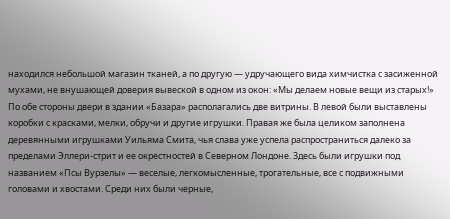находился небольшой магазин тканей, а по другую — удручающего вида химчистка с засиженной мухами, не внушающей доверия вывеской в одном из окон: «Мы делаем новые вещи из старых!»
По обе стороны двери в здании «Базара» располагались две витрины. В левой были выставлены коробки с красками, мелки, обручи и другие игрушки. Правая же была целиком заполнена деревянными игрушками Уильяма Смита, чья слава уже успела распространиться далеко за пределами Эллери-стрит и ее окрестностей в Северном Лондоне. Здесь были игрушки под названием «Псы Вурзелы» — веселые, легкомысленные, трогательные, все с подвижными головами и хвостами. Среди них были черные,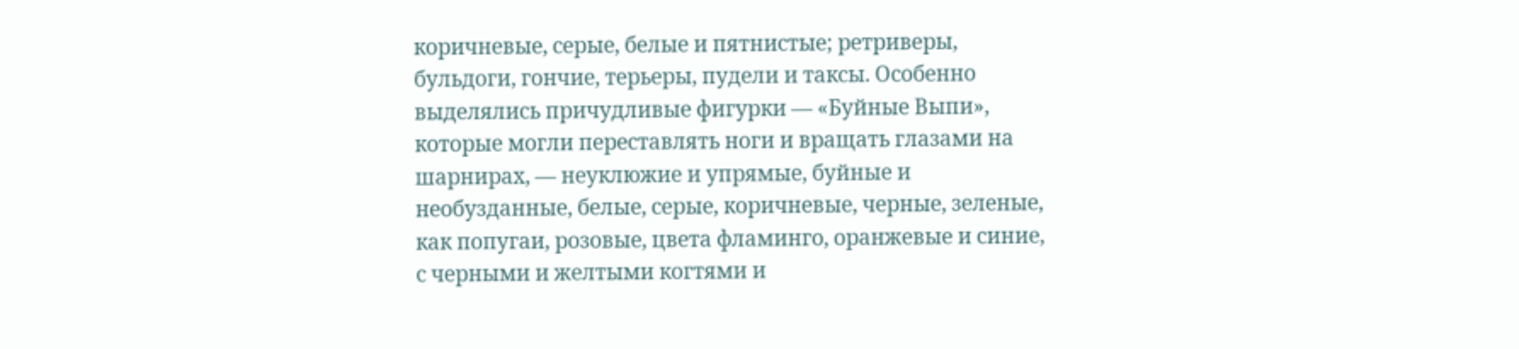коричневые, серые, белые и пятнистые; ретриверы, бульдоги, гончие, терьеры, пудели и таксы. Особенно выделялись причудливые фигурки — «Буйные Выпи», которые могли переставлять ноги и вращать глазами на шарнирах, — неуклюжие и упрямые, буйные и необузданные, белые, серые, коричневые, черные, зеленые, как попугаи, розовые, цвета фламинго, оранжевые и синие, с черными и желтыми когтями и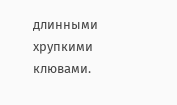длинными хрупкими клювами.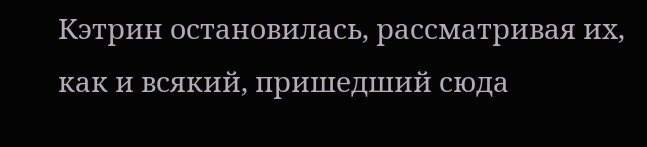Кэтрин остановилась, рассматривая их, как и всякий, пришедший сюда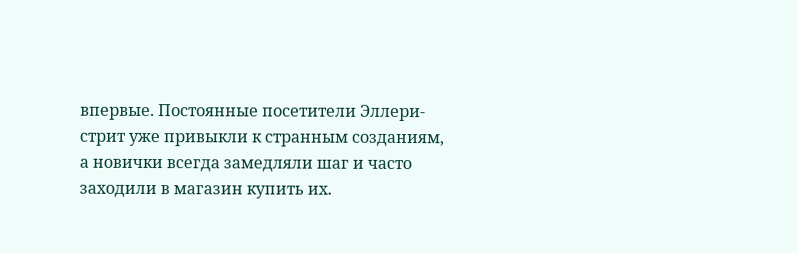впервые. Постоянные посетители Эллери-стрит уже привыкли к странным созданиям, а новички всегда замедляли шаг и часто заходили в магазин купить их.